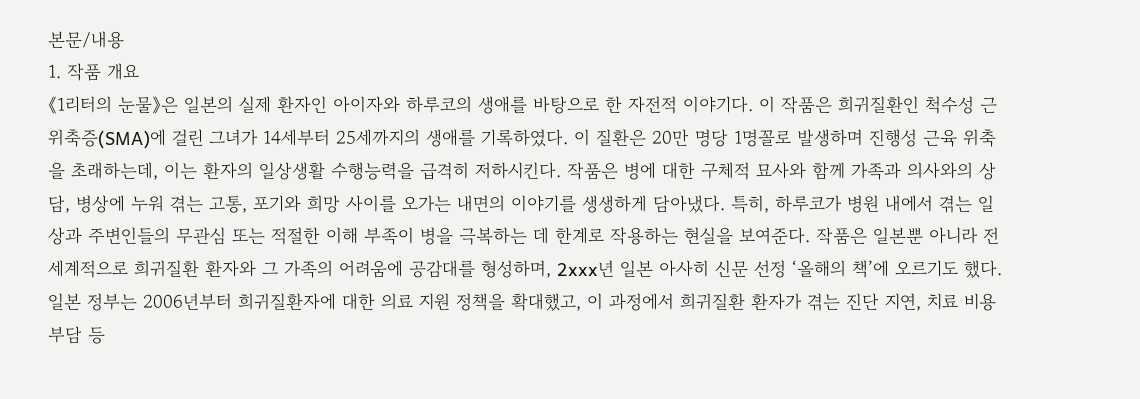본문/내용
1. 작품 개요
《1리터의 눈물》은 일본의 실제 환자인 아이자와 하루코의 생애를 바탕으로 한 자전적 이야기다. 이 작품은 희귀질환인 척수성 근위축증(SMA)에 걸린 그녀가 14세부터 25세까지의 생애를 기록하였다. 이 질환은 20만 명당 1명꼴로 발생하며 진행성 근육 위축을 초래하는데, 이는 환자의 일상생활 수행능력을 급격히 저하시킨다. 작품은 병에 대한 구체적 묘사와 함께 가족과 의사와의 상담, 병상에 누워 겪는 고통, 포기와 희망 사이를 오가는 내면의 이야기를 생생하게 담아냈다. 특히, 하루코가 병원 내에서 겪는 일상과 주변인들의 무관심 또는 적절한 이해 부족이 병을 극복하는 데 한계로 작용하는 현실을 보여준다. 작품은 일본뿐 아니라 전 세계적으로 희귀질환 환자와 그 가족의 어려움에 공감대를 형성하며, 2xxx년 일본 아사히 신문 선정 ‘올해의 책’에 오르기도 했다. 일본 정부는 2006년부터 희귀질환자에 대한 의료 지원 정책을 확대했고, 이 과정에서 희귀질환 환자가 겪는 진단 지연, 치료 비용 부담 등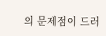의 문제점이 드러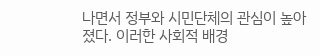나면서 정부와 시민단체의 관심이 높아졌다. 이러한 사회적 배경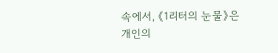속에서, 《1리터의 눈물》은 개인의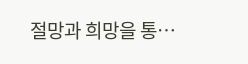절망과 희망을 통…